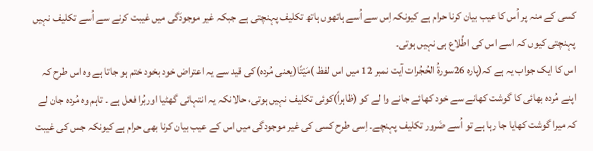کسی کے منہ پر اُس کا عیب بیان کرنا حرام ہے کيونکہ اِس سے اُسے ہاتھوں ہاتھ تکليف پہنچتی ہے جبکہ غیر موجودَگی ميں غيبت کرنے سے اُسے تکلیف نہیں پہنچتی کیوں کہ اسے اس کی اطِّلاع ہی نہيں ہوتی۔
اس کا ایک جواب یہ ہے کہ(پارہ 26سورۃُ الحُجُرات آیت نمبر 12 میں اس لفظ )مَیْتًا(یعنی مُردہ)کی قید سے یہ اعتراض خود بخود ختم ہو جاتا ہے وہ اس طرح کہ اپنے مُردہ بھائی کا گوشت کھانے سے خود کھائے جانے وا لے کو (ظاہراً)کوئی تکليف نہيں ہوتی، حالانکہ يہ انتہائی گھٹیا اوربُرا فعل ہے ۔ تاہم وہ مُردہ جان لے کہ میرا گوشت کھایا جا رہا ہے تو اُسے ضَرور تکليف پہنچے۔ اِسی طرح کسی کی غیر موجودگی ميں اس کے عیب بیان کرنا بھی حرام ہے کيونکہ جس کی غيبت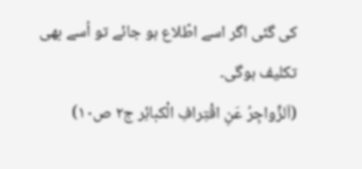کی گئی اگر اسے اطّلاع ہو جائے تو اُسے بھی تکليف ہوگی۔
(اَلزَّواجِرُ عَنِ اقْتِرافِ الْکبائِر ج۲ ص۱۰)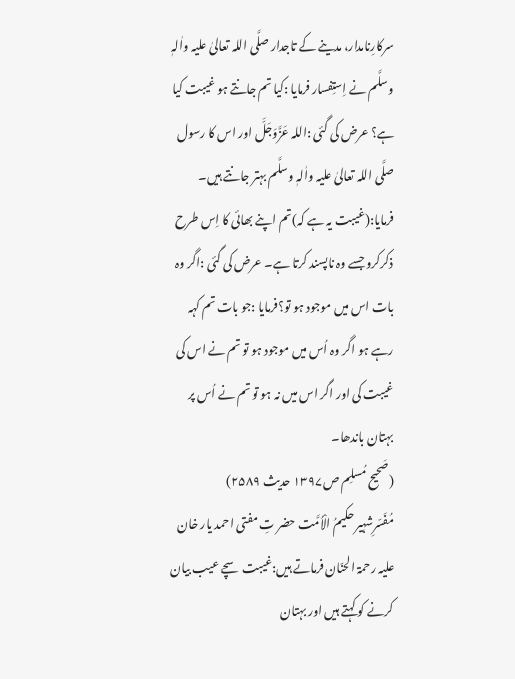سرکارِنامدار، مدینے کے تاجدار صلَّی اللہ تعالیٰ علیہ واٰلہٖ وسلَّم نے اِستِفسار فرمایا :کیا تم جانتے ہو غیبت کیا ہے؟ عرض کی گئی :اللہ عَزَّوَجَلَّ اور اس کا رسول صلَّی اللہ تعالیٰ علیہ واٰلہٖ وسلَّم بہتر جانتے ہیں۔ فرمایا:(غیبت یہ ہے کہ)تم اپنے بھائی کا اِس طرح ذکرکرو جسے وہ ناپسند کرتا ہے۔ عرض کی گئی :اگر وہ بات اس میں موجود ہو تو؟فرمایا :جو بات تم کہہ رہے ہو اگر وہ اُس میں موجود ہو تو تم نے اس کی غیبت کی اور اگر اس میں نہ ہو تو تم نے اُس پر بہتان باندھا۔
(صَحیح مُسلِم ص۱۳۹۷ حدیث ۲۵۸۹)
مُفَسّرِشہیر حکیمُ الْاُمَّت حضر تِ مفتی احمد یار خان علیہ رحمۃ الحنّان فرماتے ہیں:غیبت سچے عیب بیان کرنے کو کہتے ہیں اور بہتان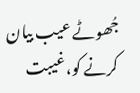جُھوٹے عیب بیان کرنے کو،غیبت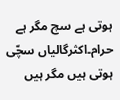ہوتی ہے سچ مگر ہے حرام۔اکثرگالیاں سچّی ہوتی ہیں مگر ہیں